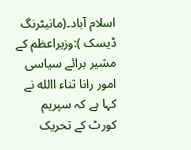اسلام آباد۔(مانیٹرنگ ڈیسک ):وزیراعظم کے مشیر برائے سیاسی امور رانا ثناء االله نے کہا ہے کہ سپریم کورٹ کے تحریک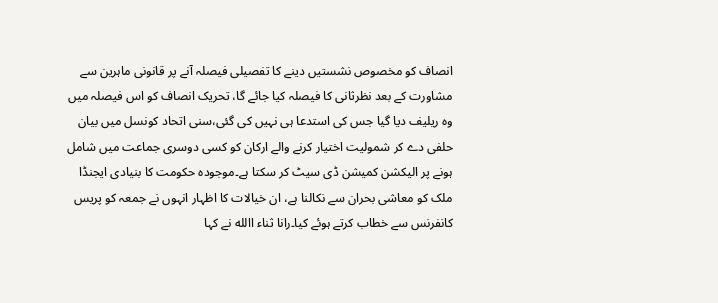انصاف کو مخصوص نشستیں دینے کا تفصیلی فیصلہ آنے پر قانونی ماہرین سے مشاورت کے بعد نظرثانی کا فیصلہ کیا جائے گا، تحریک انصاف کو اس فیصلہ میں وہ ریلیف دیا گیا جس کی استدعا ہی نہیں کی گئی،سنی اتحاد کونسل میں بیان حلفی دے کر شمولیت اختیار کرنے والے ارکان کو کسی دوسری جماعت میں شامل ہونے پر الیکشن کمیشن ڈی سیٹ کر سکتا ہے۔موجودہ حکومت کا بنیادی ایجنڈا ملک کو معاشی بحران سے نکالنا ہے، ان خیالات کا اظہار انہوں نے جمعہ کو پریس کانفرنس سے خطاب کرتے ہوئے کیا۔رانا ثناء االله نے کہا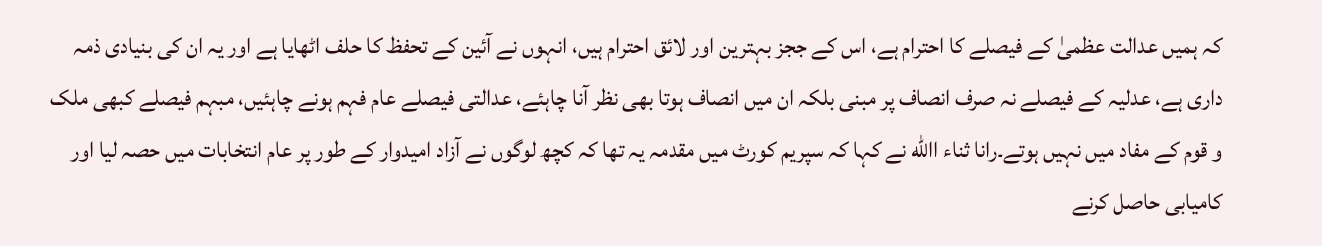کہ ہمیں عدالت عظمیٰ کے فیصلے کا احترام ہے، اس کے ججز بہترین اور لائق احترام ہیں، انہوں نے آئین کے تحفظ کا حلف اٹھایا ہے اور یہ ان کی بنیادی ذمہ داری ہے، عدلیہ کے فیصلے نہ صرف انصاف پر مبنی بلکہ ان میں انصاف ہوتا بھی نظر آنا چاہئے، عدالتی فیصلے عام فہم ہونے چاہئیں، مبہم فیصلے کبھی ملک و قوم کے مفاد میں نہیں ہوتے۔رانا ثناء االله نے کہا کہ سپریم کورٹ میں مقدمہ یہ تھا کہ کچھ لوگوں نے آزاد امیدوار کے طور پر عام انتخابات میں حصہ لیا اور کامیابی حاصل کرنے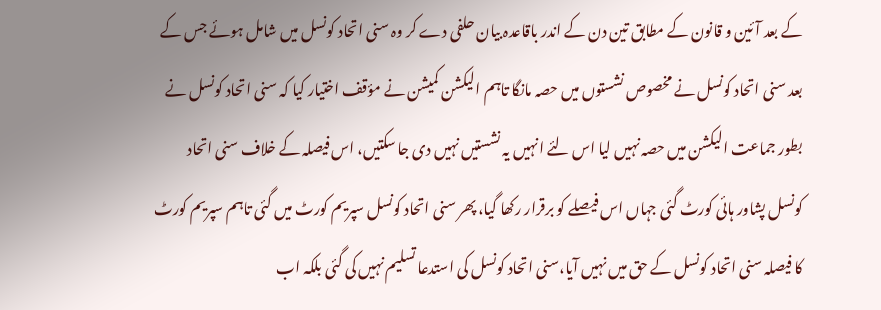کے بعد آئین و قانون کے مطابق تین دن کے اندر باقاعدہ بیان حلفی دے کر وہ سنی اتحاد کونسل میں شامل ہوئے جس کے بعد سنی اتحاد کونسل نے مخصوص نشستوں میں حصہ مانگا تاہم الیکشن کمیشن نے مؤقف اختیار کیا کہ سنی اتحاد کونسل نے بطور جماعت الیکشن میں حصہ نہیں لیا اس لئے انہیں یہ نشستیں نہیں دی جا سکتیں، اس فیصلہ کے خلاف سنی اتحاد کونسل پشاور ہائی کورٹ گئی جہاں اس فیصلے کو برقرار رکھا گیا، پھر سنی اتحاد کونسل سپریم کورٹ میں گئی تاہم سپریم کورٹ کا فیصلہ سنی اتحاد کونسل کے حق میں نہیں آیا،سنی اتحاد کونسل کی استدعا تسلیم نہیں کی گئی بلکہ اب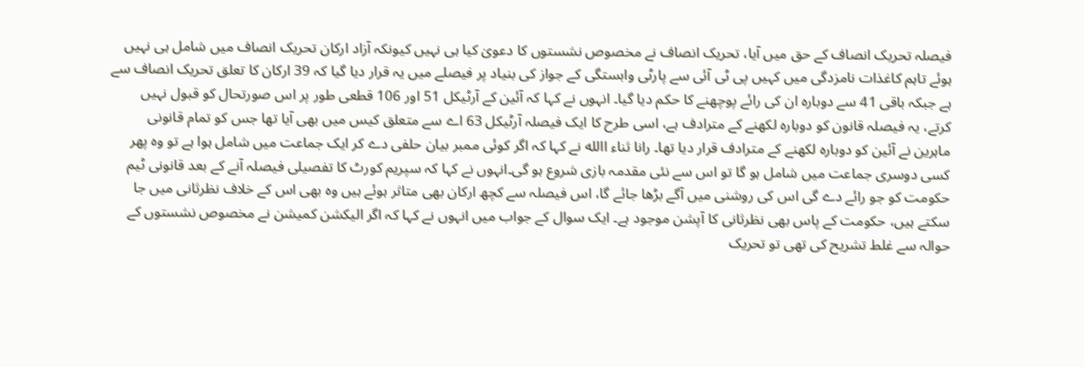فیصلہ تحریک انصاف کے حق میں آیا، تحریک انصاف نے مخصوص نشستوں کا دعویٰ کیا ہی نہیں کیونکہ آزاد ارکان تحریک انصاف میں شامل ہی نہیں ہوئے تاہم کاغذات نامزدگی میں کہیں پی ٹی آئی سے پارٹی وابستگی کے جواز کی بنیاد پر فیصلے میں یہ قرار دیا گیا کہ 39 ارکان کا تعلق تحریک انصاف سے ہے جبکہ باقی 41 سے دوبارہ ان کی رائے پوچھنے کا حکم دیا گیا۔ انہوں نے کہا کہ آئین کے آرٹیکل 51 اور 106 قطعی طور پر اس صورتحال کو قبول نہیں کرتے، یہ فیصلہ قانون کو دوبارہ لکھنے کے مترادف ہے، اسی طرح کا ایک فیصلہ آرٹیکل 63 اے سے متعلق کیس میں بھی آیا تھا جس کو تمام قانونی ماہرین نے آئین کو دوبارہ لکھنے کے مترادف قرار دیا تھا۔ رانا ثناء االله نے کہا کہ اگر کوئی ممبر بیان حلفی دے کر ایک جماعت میں شامل ہوا ہے تو وہ پھر کسی دوسری جماعت میں شامل ہو گا تو اس سے نئی مقدمہ بازی شروع ہو گی۔انہوں نے کہا کہ سپریم کورٹ کا تفصیلی فیصلہ آنے کے بعد قانونی ٹیم حکومت کو جو رائے دے گی اس کی روشنی میں آگے بڑھا جائے گا، اس فیصلہ سے کچھ ارکان بھی متاثر ہوئے ہیں وہ بھی اس کے خلاف نظرثانی میں جا سکتے ہیں، حکومت کے پاس بھی نظرثانی کا آپشن موجود ہے۔ ایک سوال کے جواب میں انہوں نے کہا کہ اگر الیکشن کمیشن نے مخصوص نشستوں کے حوالہ سے غلط تشریح کی تھی تو تحریک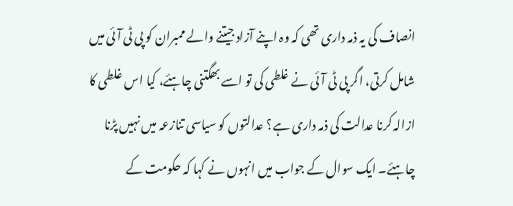انصاف کی یہ ذمہ داری تھی کہ وہ اپنے آزاد جیتنے والے ممبران کو پی ٹی آئی میں شامل کرتی، اگر پی ٹی آئی نے غلطی کی تو اسے بھگتنی چاہئے، کیا اس غلطی کا ازالہ کرنا عدالت کی ذمہ داری ہے؟ عدالتوں کو سیاسی تنازعہ میں نہیں پڑنا چاہئے۔ ایک سوال کے جواب میں انہوں نے کہا کہ حکومت کے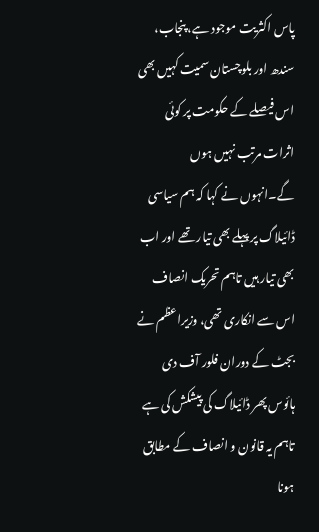پاس اکثریت موجود ہے، پنجاب، سندھ اور بلوچستان سمیت کہیں بھی اس فیصلے کے حکومت پر کوئی اثرات مرتب نہیں ہوں گے۔انہوں نے کہا کہ ہم سیاسی ڈائیلاگ پر پہلے بھی تیار تھے اور اب بھی تیار ہیں تاہم تحریک انصاف اس سے انکاری تھی، وزیراعظم نے بجٹ کے دوران فلور آف دی ہائوس پھر ڈائیلاگ کی پیشکش کی ہے تاہم یہ قانون و انصاف کے مطابق ہونا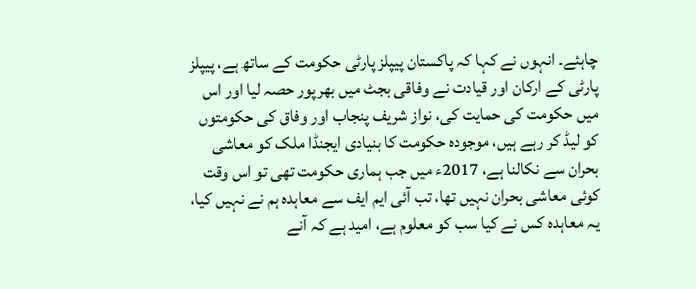چاہئے۔ انہوں نے کہا کہ پاکستان پیپلز پارٹی حکومت کے ساتھ ہے، پیپلز پارٹی کے ارکان اور قیادت نے وفاقی بجٹ میں بھرپور حصہ لیا اور اس میں حکومت کی حمایت کی، نواز شریف پنجاب اور وفاق کی حکومتوں کو لیڈ کر رہے ہیں، موجودہ حکومت کا بنیادی ایجنڈا ملک کو معاشی بحران سے نکالنا ہے، 2017ء میں جب ہماری حکومت تھی تو اس وقت کوئی معاشی بحران نہیں تھا، تب آئی ایم ایف سے معاہدہ ہم نے نہیں کیا، یہ معاہدہ کس نے کیا سب کو معلوم ہے، امید ہے کہ آنے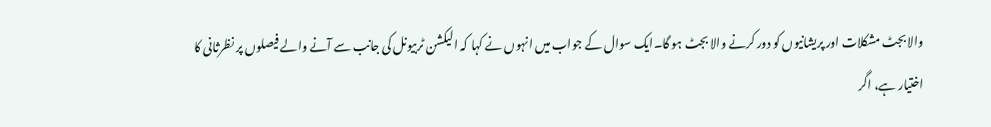والا بجٹ مشکلات اور پریشانیوں کو دور کرنے والا بجٹ ہو گا۔ایک سوال کے جواب میں انہوں نے کہا کہ الیکشن ٹربیونل کی جانب سے آنے والے فیصلوں پر نظرثانی کا اختیار ہے، اگر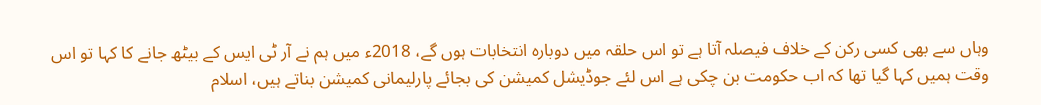وہاں سے بھی کسی رکن کے خلاف فیصلہ آتا ہے تو اس حلقہ میں دوبارہ انتخابات ہوں گے، 2018ء میں ہم نے آر ٹی ایس کے بیٹھ جانے کا کہا تو اس وقت ہمیں کہا گیا تھا کہ اب حکومت بن چکی ہے اس لئے جوڈیشل کمیشن کی بجائے پارلیمانی کمیشن بناتے ہیں، اسلام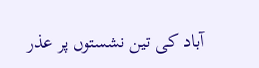آباد کی تین نشستوں پر عذر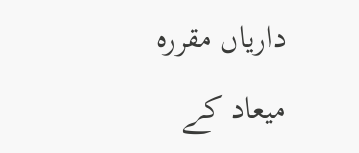داریاں مقررہ میعاد کے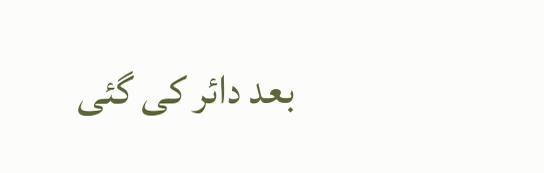بعد دائر کی گئی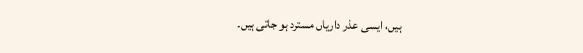ہیں، ایسی عذر داریاں مسترد ہو جاتی ہیں۔